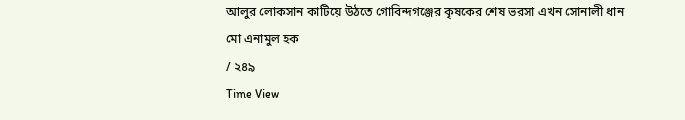আলুর লোকসান কাটিয়ে উঠতে গোবিন্দগঞ্জের কৃষকের শেষ ভরসা এখন সোনালী ধান
মো এনামুল হক
/ ২৪৯
Time View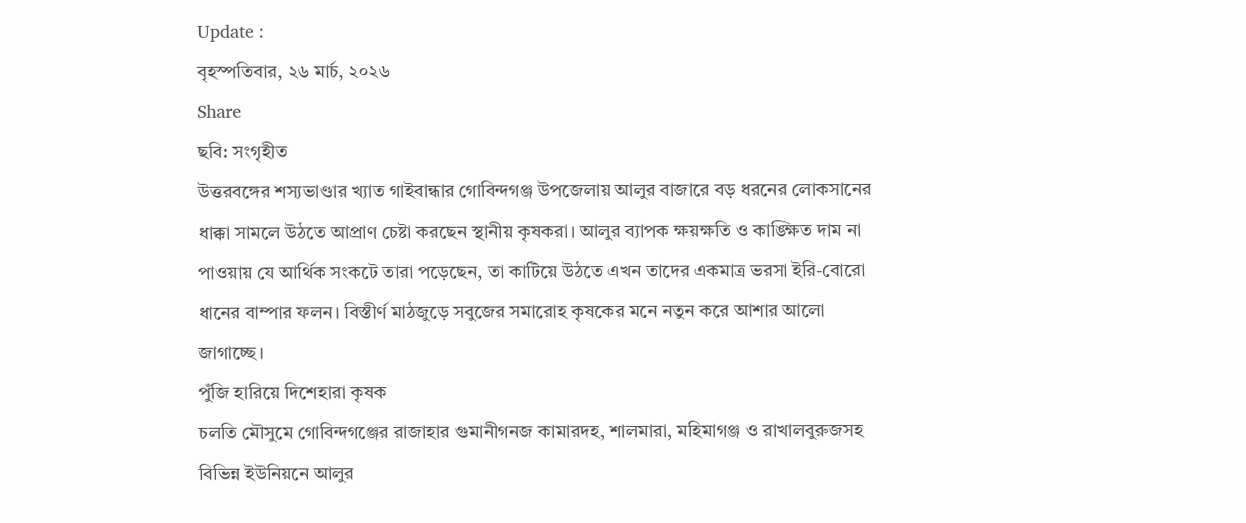Update :
বৃহস্পতিবার, ২৬ মার্চ, ২০২৬
Share
ছবি: সংগৃহীত
উত্তরবঙ্গের শস্যভাণ্ডার খ্যাত গাইবান্ধার গোবিন্দগঞ্জ উপজেলায় আলুর বাজারে বড় ধরনের লোকসানের ধাক্কা সামলে উঠতে আপ্রাণ চেষ্টা করছেন স্থানীয় কৃষকরা। আলুর ব্যাপক ক্ষয়ক্ষতি ও কাঙ্ক্ষিত দাম না পাওয়ায় যে আর্থিক সংকটে তারা পড়েছেন, তা কাটিয়ে উঠতে এখন তাদের একমাত্র ভরসা ইরি-বোরো ধানের বাম্পার ফলন। বিস্তীর্ণ মাঠজুড়ে সবুজের সমারোহ কৃষকের মনে নতুন করে আশার আলো জাগাচ্ছে।
পুঁজি হারিয়ে দিশেহারা কৃষক
চলতি মৌসুমে গোবিন্দগঞ্জের রাজাহার গুমানীগনজ কামারদহ, শালমারা, মহিমাগঞ্জ ও রাখালবুরুজসহ বিভিন্ন ইউনিয়নে আলুর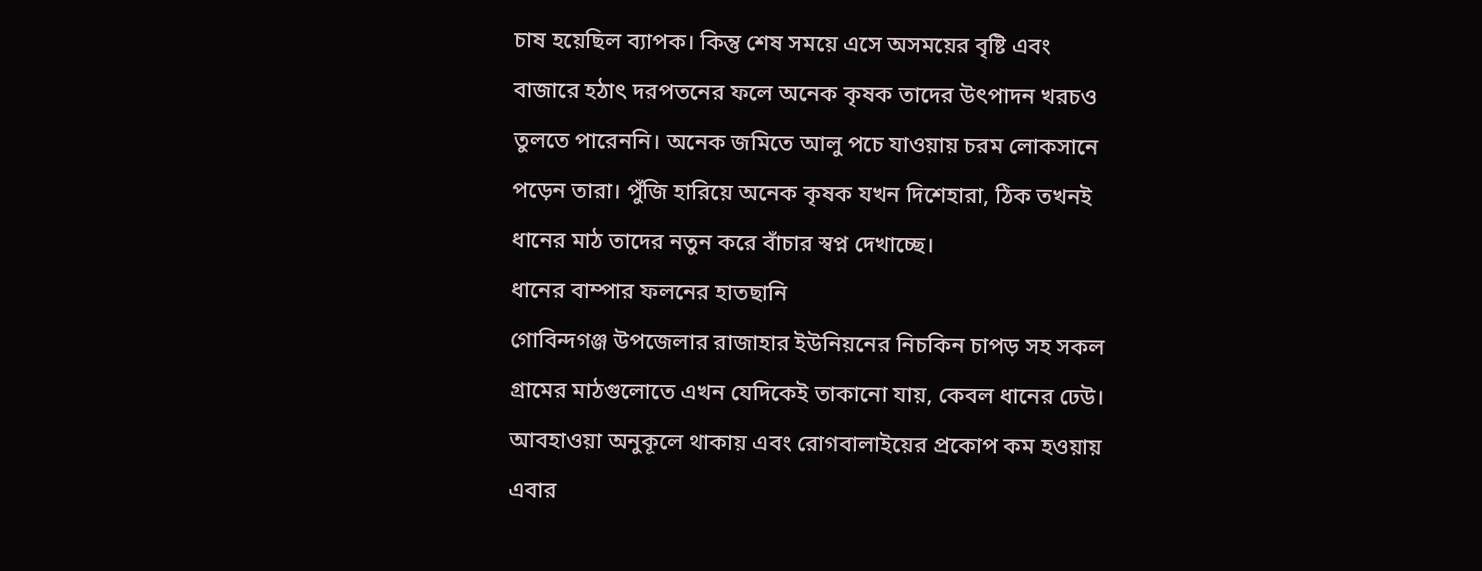চাষ হয়েছিল ব্যাপক। কিন্তু শেষ সময়ে এসে অসময়ের বৃষ্টি এবং বাজারে হঠাৎ দরপতনের ফলে অনেক কৃষক তাদের উৎপাদন খরচও তুলতে পারেননি। অনেক জমিতে আলু পচে যাওয়ায় চরম লোকসানে পড়েন তারা। পুঁজি হারিয়ে অনেক কৃষক যখন দিশেহারা, ঠিক তখনই ধানের মাঠ তাদের নতুন করে বাঁচার স্বপ্ন দেখাচ্ছে।
ধানের বাম্পার ফলনের হাতছানি
গোবিন্দগঞ্জ উপজেলার রাজাহার ইউনিয়নের নিচকিন চাপড় সহ সকল গ্রামের মাঠগুলোতে এখন যেদিকেই তাকানো যায়, কেবল ধানের ঢেউ। আবহাওয়া অনুকূলে থাকায় এবং রোগবালাইয়ের প্রকোপ কম হওয়ায় এবার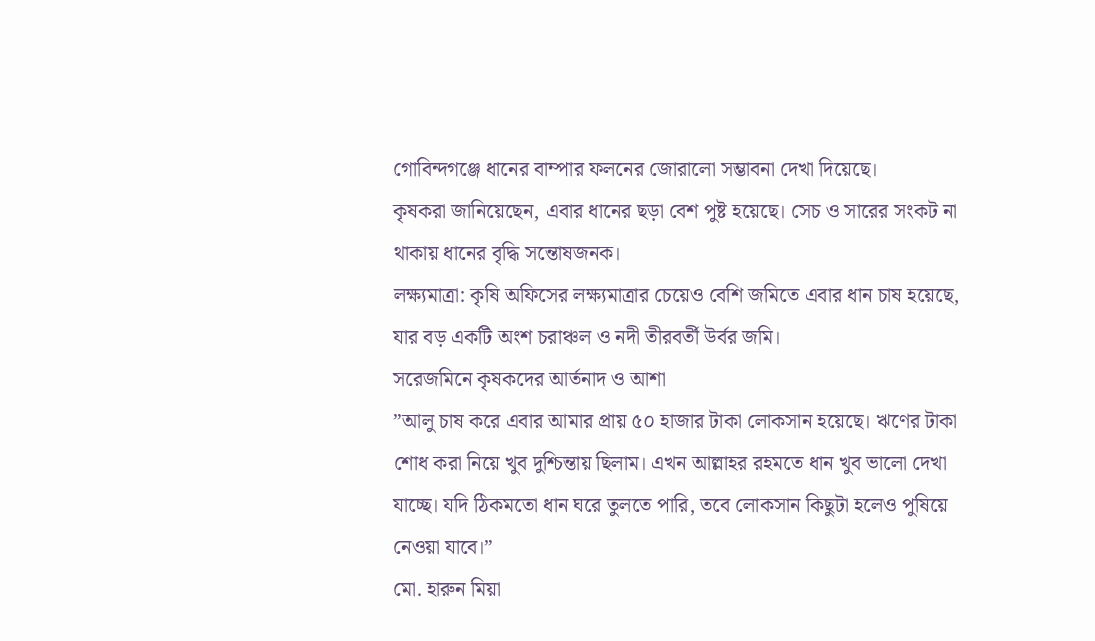গোবিন্দগঞ্জে ধানের বাম্পার ফলনের জোরালো সম্ভাবনা দেখা দিয়েছে।
কৃষকরা জানিয়েছেন, এবার ধানের ছড়া বেশ পুষ্ট হয়েছে। সেচ ও সারের সংকট না থাকায় ধানের বৃদ্ধি সন্তোষজনক।
লক্ষ্যমাত্রা: কৃষি অফিসের লক্ষ্যমাত্রার চেয়েও বেশি জমিতে এবার ধান চাষ হয়েছে, যার বড় একটি অংশ চরাঞ্চল ও নদী তীরবর্তী উর্বর জমি।
সরেজমিনে কৃষকদের আর্তনাদ ও আশা
”আলু চাষ করে এবার আমার প্রায় ৫০ হাজার টাকা লোকসান হয়েছে। ঋণের টাকা শোধ করা নিয়ে খুব দুশ্চিন্তায় ছিলাম। এখন আল্লাহর রহমতে ধান খুব ভালো দেখা যাচ্ছে। যদি ঠিকমতো ধান ঘরে তুলতে পারি, তবে লোকসান কিছুটা হলেও পুষিয়ে নেওয়া যাবে।”
মো. হারুন মিয়া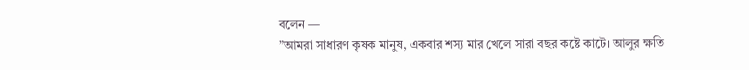বলেন —
”আমরা সাধারণ কৃষক মানুষ, একবার শস্য মার খেলে সারা বছর কষ্টে কাটে। আলুর ক্ষতি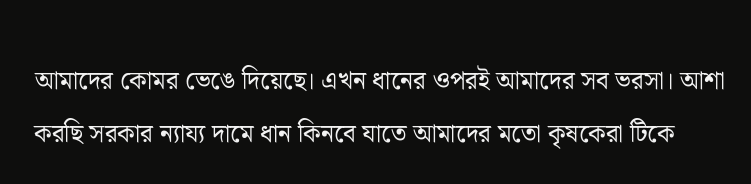আমাদের কোমর ভেঙে দিয়েছে। এখন ধানের ওপরই আমাদের সব ভরসা। আশা করছি সরকার ন্যায্য দামে ধান কিনবে যাতে আমাদের মতো কৃষকেরা টিকে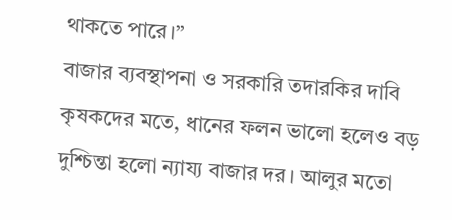থাকতে পারে।”
বাজার ব্যবস্থাপনা ও সরকারি তদারকির দাবি
কৃষকদের মতে, ধানের ফলন ভালো হলেও বড় দুশ্চিন্তা হলো ন্যায্য বাজার দর। আলুর মতো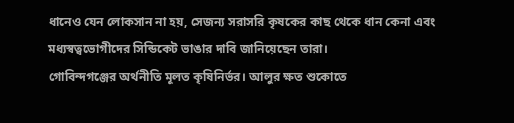ধানেও যেন লোকসান না হয়, সেজন্য সরাসরি কৃষকের কাছ থেকে ধান কেনা এবং মধ্যস্বত্বভোগীদের সিন্ডিকেট ভাঙার দাবি জানিয়েছেন তারা।
গোবিন্দগঞ্জের অর্থনীতি মূলত কৃষিনির্ভর। আলুর ক্ষত শুকোতে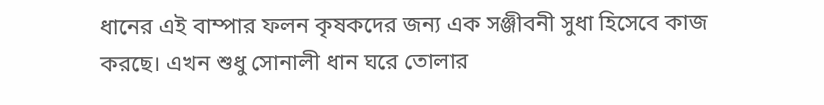ধানের এই বাম্পার ফলন কৃষকদের জন্য এক সঞ্জীবনী সুধা হিসেবে কাজ করছে। এখন শুধু সোনালী ধান ঘরে তোলার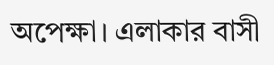অপেক্ষা। এলাকার বাসী